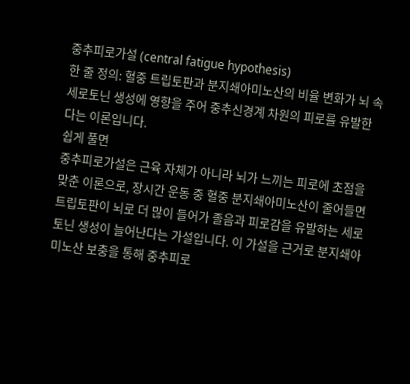중추피로가설 (central fatigue hypothesis)
한 줄 정의: 혈중 트립토판과 분지쇄아미노산의 비율 변화가 뇌 속 세로토닌 생성에 영향을 주어 중추신경계 차원의 피로를 유발한다는 이론입니다.
쉽게 풀면
중추피로가설은 근육 자체가 아니라 뇌가 느끼는 피로에 초점을 맞춘 이론으로, 장시간 운동 중 혈중 분지쇄아미노산이 줄어들면 트립토판이 뇌로 더 많이 들어가 졸음과 피로감을 유발하는 세로토닌 생성이 늘어난다는 가설입니다. 이 가설을 근거로 분지쇄아미노산 보충을 통해 중추피로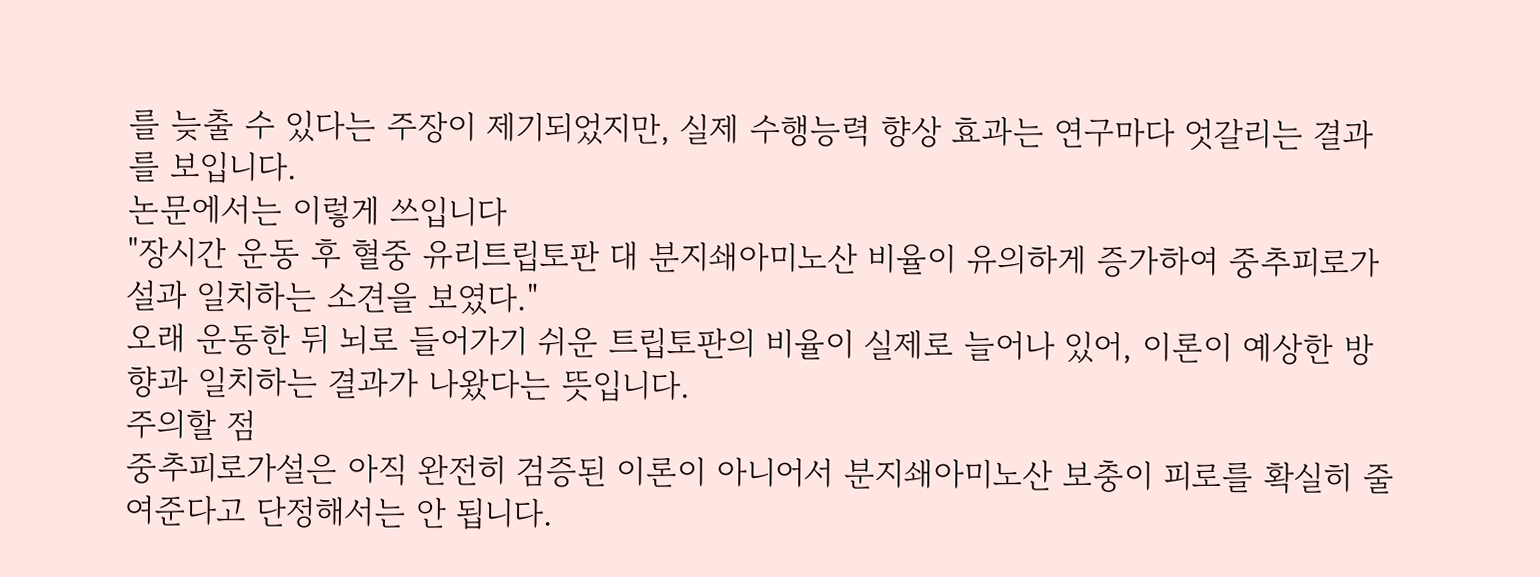를 늦출 수 있다는 주장이 제기되었지만, 실제 수행능력 향상 효과는 연구마다 엇갈리는 결과를 보입니다.
논문에서는 이렇게 쓰입니다
"장시간 운동 후 혈중 유리트립토판 대 분지쇄아미노산 비율이 유의하게 증가하여 중추피로가설과 일치하는 소견을 보였다."
오래 운동한 뒤 뇌로 들어가기 쉬운 트립토판의 비율이 실제로 늘어나 있어, 이론이 예상한 방향과 일치하는 결과가 나왔다는 뜻입니다.
주의할 점
중추피로가설은 아직 완전히 검증된 이론이 아니어서 분지쇄아미노산 보충이 피로를 확실히 줄여준다고 단정해서는 안 됩니다.